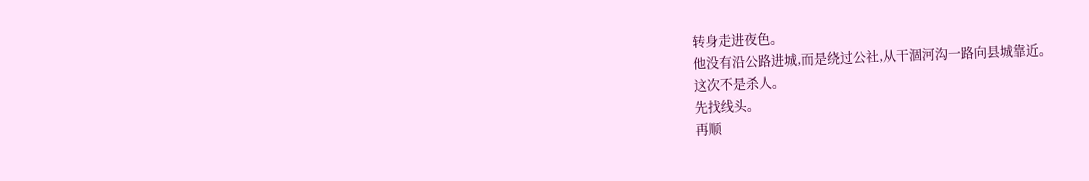转身走进夜色。
他没有沿公路进城,而是绕过公社,从干涸河沟一路向县城靠近。
这次不是杀人。
先找线头。
再顺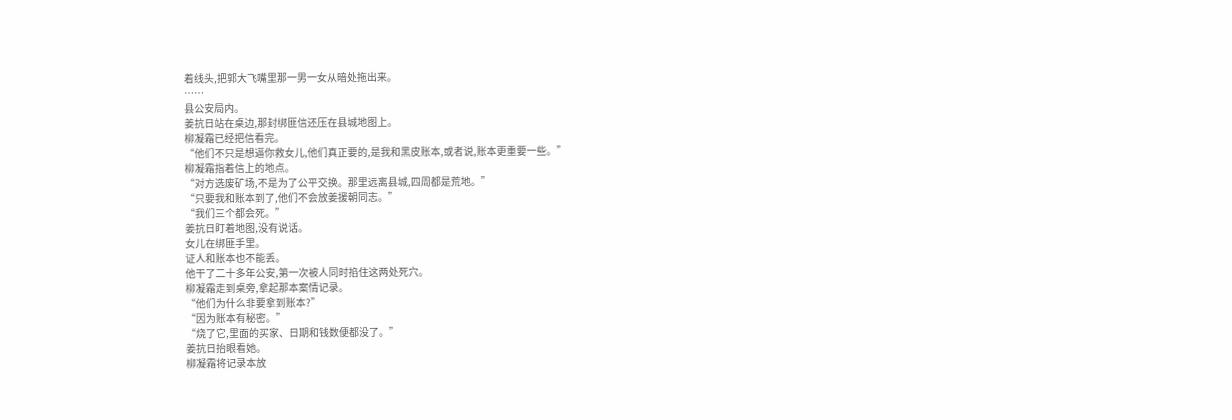着线头,把郭大飞嘴里那一男一女从暗处拖出来。
……
县公安局内。
姜抗日站在桌边,那封绑匪信还压在县城地图上。
柳凝霜已经把信看完。
“他们不只是想逼你救女儿,他们真正要的,是我和黑皮账本,或者说,账本更重要一些。”
柳凝霜指着信上的地点。
“对方选废矿场,不是为了公平交换。那里远离县城,四周都是荒地。”
“只要我和账本到了,他们不会放姜援朝同志。”
“我们三个都会死。”
姜抗日盯着地图,没有说话。
女儿在绑匪手里。
证人和账本也不能丢。
他干了二十多年公安,第一次被人同时掐住这两处死穴。
柳凝霜走到桌旁,拿起那本案情记录。
“他们为什么非要拿到账本?”
“因为账本有秘密。”
“烧了它,里面的买家、日期和钱数便都没了。”
姜抗日抬眼看她。
柳凝霜将记录本放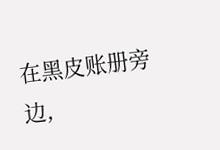在黑皮账册旁边,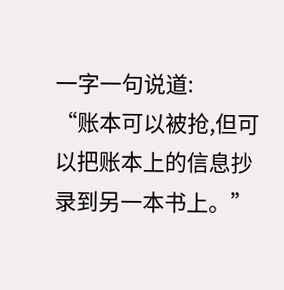一字一句说道:
“账本可以被抢,但可以把账本上的信息抄录到另一本书上。”